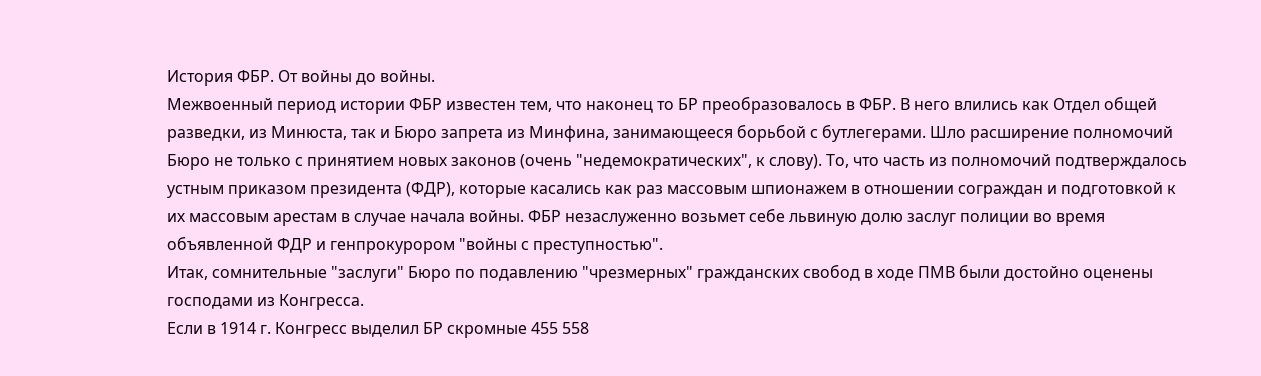История ФБР. От войны до войны.
Межвоенный период истории ФБР известен тем, что наконец то БР преобразовалось в ФБР. В него влились как Отдел общей разведки, из Минюста, так и Бюро запрета из Минфина, занимающееся борьбой с бутлегерами. Шло расширение полномочий Бюро не только с принятием новых законов (очень "недемократических", к слову). То, что часть из полномочий подтверждалось устным приказом президента (ФДР), которые касались как раз массовым шпионажем в отношении сограждан и подготовкой к их массовым арестам в случае начала войны. ФБР незаслуженно возьмет себе львиную долю заслуг полиции во время объявленной ФДР и генпрокурором "войны с преступностью".
Итак, сомнительные "заслуги" Бюро по подавлению "чрезмерных" гражданских свобод в ходе ПМВ были достойно оценены господами из Конгресса.
Если в 1914 г. Конгресс выделил БР скромные 455 558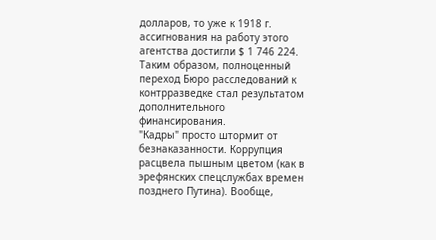долларов, то уже к 1918 г. ассигнования на работу этого агентства достигли $ 1 746 224. Таким образом, полноценный переход Бюро расследований к контрразведке стал результатом дополнительного финансирования.
"Кадры" просто штормит от безнаказанности. Коррупция расцвела пышным цветом (как в эрефянских спецслужбах времен позднего Путина). Вообще,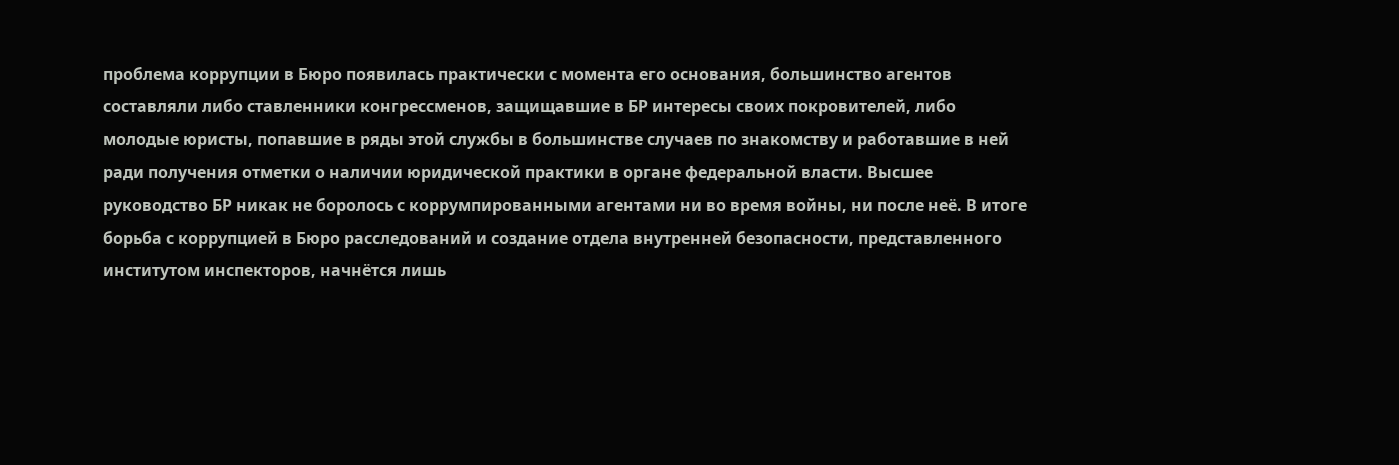проблема коррупции в Бюро появилась практически с момента его основания, большинство агентов составляли либо ставленники конгрессменов, защищавшие в БР интересы своих покровителей, либо молодые юристы, попавшие в ряды этой службы в большинстве случаев по знакомству и работавшие в ней ради получения отметки о наличии юридической практики в органе федеральной власти. Высшее руководство БР никак не боролось с коррумпированными агентами ни во время войны, ни после неё. В итоге борьба с коррупцией в Бюро расследований и создание отдела внутренней безопасности, представленного институтом инспекторов, начнётся лишь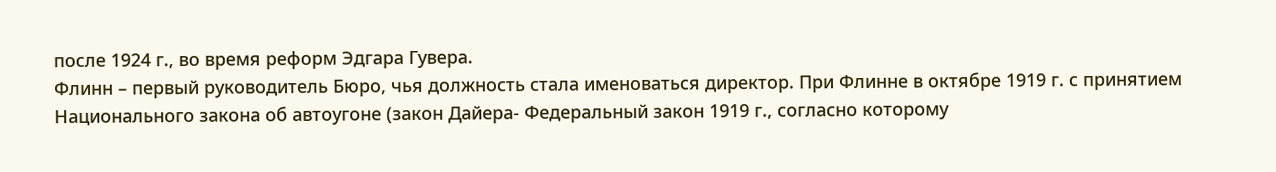после 1924 г., во время реформ Эдгара Гувера.
Флинн – первый руководитель Бюро, чья должность стала именоваться директор. При Флинне в октябре 1919 г. с принятием Национального закона об автоугоне (закон Дайера- Федеральный закон 1919 г., согласно которому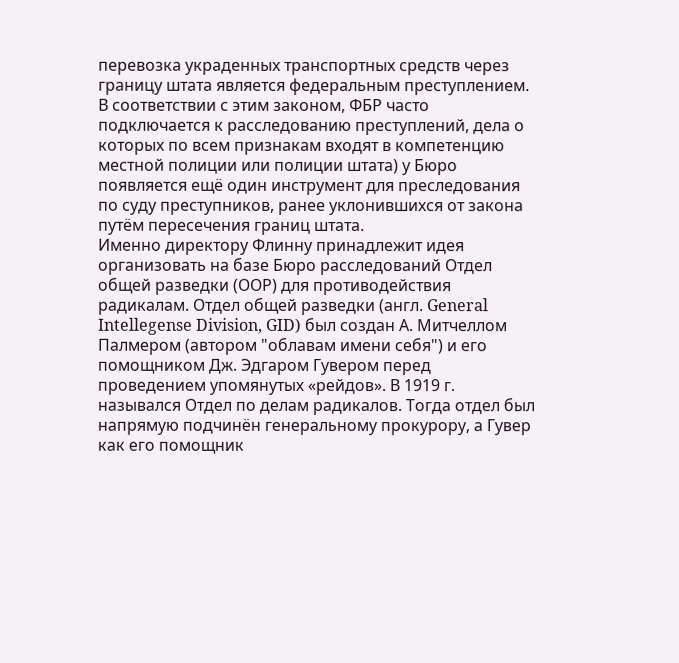перевозка украденных транспортных средств через границу штата является федеральным преступлением. В соответствии с этим законом, ФБР часто подключается к расследованию преступлений, дела о которых по всем признакам входят в компетенцию местной полиции или полиции штата) у Бюро появляется ещё один инструмент для преследования по суду преступников, ранее уклонившихся от закона путём пересечения границ штата.
Именно директору Флинну принадлежит идея организовать на базе Бюро расследований Отдел общей разведки (ООР) для противодействия радикалам. Отдел общей разведки (англ. General Intellegense Division, GID) был создан А. Митчеллом Палмером (автором "облавам имени себя") и его помощником Дж. Эдгаром Гувером перед проведением упомянутых «рейдов». В 1919 г. назывался Отдел по делам радикалов. Тогда отдел был напрямую подчинён генеральному прокурору, а Гувер как его помощник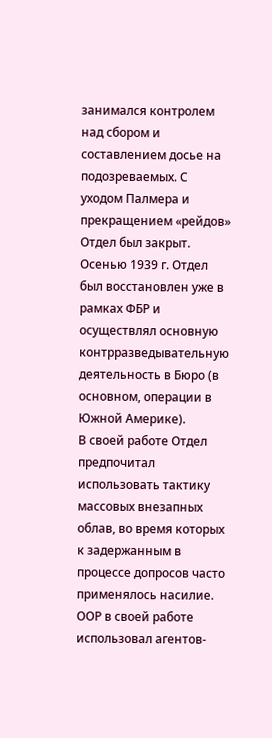занимался контролем над сбором и составлением досье на подозреваемых. С уходом Палмера и прекращением «рейдов» Отдел был закрыт. Осенью 1939 г. Отдел был восстановлен уже в рамках ФБР и осуществлял основную контрразведывательную деятельность в Бюро (в основном, операции в Южной Америке).
В своей работе Отдел предпочитал использовать тактику массовых внезапных облав, во время которых к задержанным в процессе допросов часто применялось насилие. ООР в своей работе использовал агентов-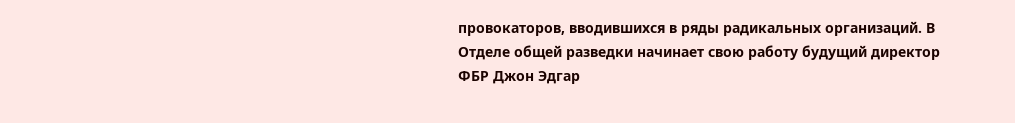провокаторов, вводившихся в ряды радикальных организаций. В Отделе общей разведки начинает свою работу будущий директор ФБР Джон Эдгар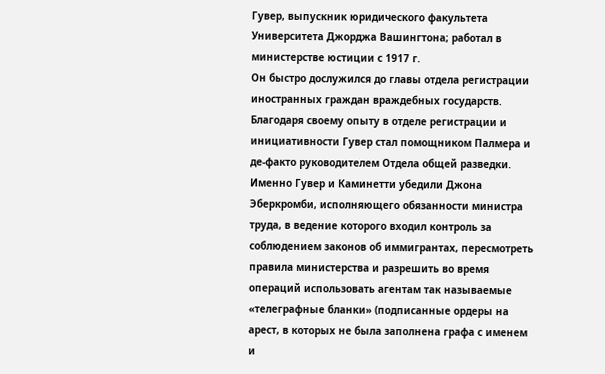Гувер, выпускник юридического факультета Университета Джорджа Вашингтона; работал в министерстве юстиции с 1917 г.
Он быстро дослужился до главы отдела регистрации иностранных граждан враждебных государств. Благодаря своему опыту в отделе регистрации и инициативности Гувер стал помощником Палмера и де-факто руководителем Отдела общей разведки.
Именно Гувер и Каминетти убедили Джона Эберкромби, исполняющего обязанности министра труда, в ведение которого входил контроль за соблюдением законов об иммигрантах, пересмотреть правила министерства и разрешить во время операций использовать агентам так называемые «телеграфные бланки» (подписанные ордеры на арест, в которых не была заполнена графа с именем и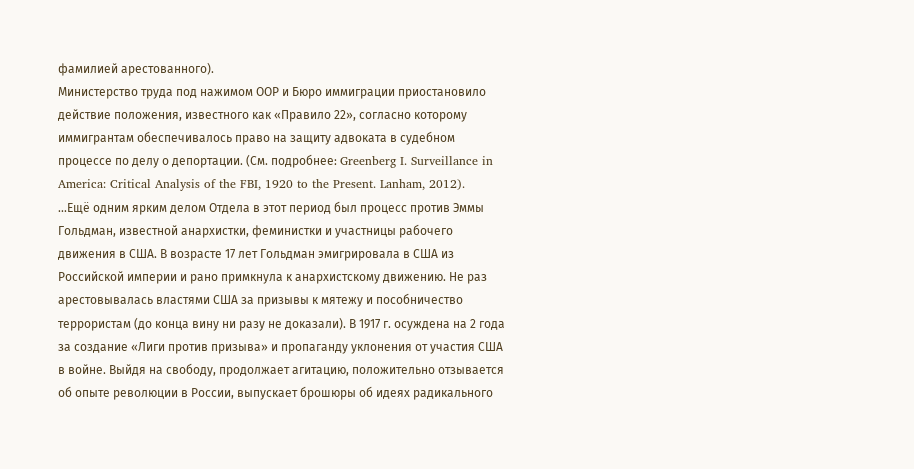фамилией арестованного).
Министерство труда под нажимом ООР и Бюро иммиграции приостановило действие положения, известного как «Правило 22», согласно которому иммигрантам обеспечивалось право на защиту адвоката в судебном процессе по делу о депортации. (См. подробнее: Greenberg I. Surveillance in America: Critical Analysis of the FBI, 1920 to the Present. Lanham, 2012).
...Ещё одним ярким делом Отдела в этот период был процесс против Эммы Гольдман, известной анархистки, феминистки и участницы рабочего движения в США. В возрасте 17 лет Гольдман эмигрировала в США из Российской империи и рано примкнула к анархистскому движению. Не раз арестовывалась властями США за призывы к мятежу и пособничество террористам (до конца вину ни разу не доказали). В 1917 г. осуждена на 2 года за создание «Лиги против призыва» и пропаганду уклонения от участия США в войне. Выйдя на свободу, продолжает агитацию, положительно отзывается об опыте революции в России, выпускает брошюры об идеях радикального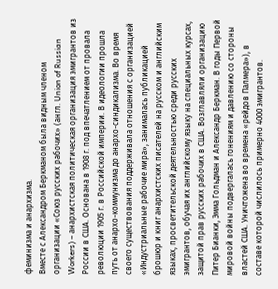феминизма и анархизма.
Вместе с Александром Беркманом была видным членом организации «Союз русских рабочих» (англ. Union of Russian Workers) – анархистская политическая организация эмигрантов из России в США. Основана в 1908 г. под впечатлением от провала революции 1905 г. в Российской империи. В идеологии прошла путь от анархо-коммунизма до анархо-синдикализма. Во время своего существования поддерживала отношения с организацией «Индустриальные рабочие мира», занималась публикацией брошюр и книг анархистских писателей на русском и английским языках, просветительской деятельностью среди русских эмигрантов, обучая их английскому языку на специальных курсах, защитой прав русских рабочих в США. Возглавляли организацию Питер Бианки, Эмма Гольдман и Александр Беркман. В годы Первой мировой войны подвергалась гонениям и давлению со стороны властей США. Уничтожена во времена «рейдов Палмера»), в составе которой числилось примерно 4000 эмигрантов.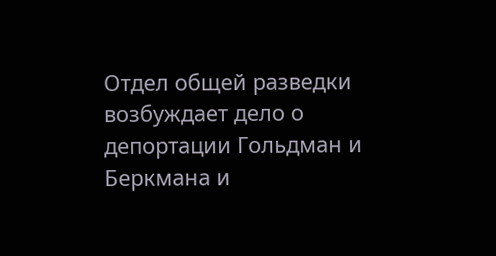Отдел общей разведки возбуждает дело о депортации Гольдман и Беркмана и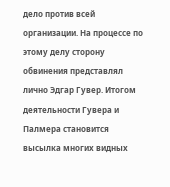дело против всей организации. На процессе по этому делу сторону обвинения представлял лично Эдгар Гувер. Итогом деятельности Гувера и Палмера становится высылка многих видных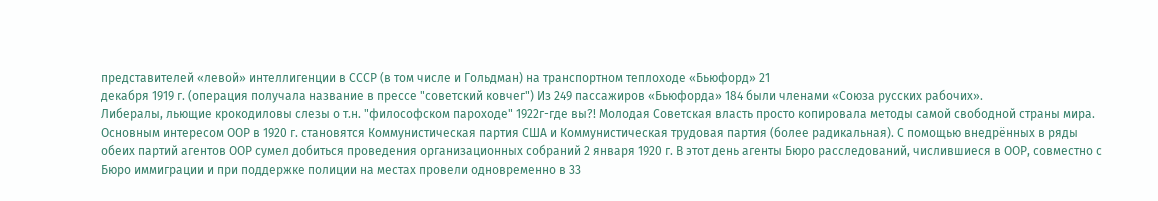представителей «левой» интеллигенции в СССР (в том числе и Гольдман) на транспортном теплоходе «Бьюфорд» 21
декабря 1919 г. (операция получала название в прессе "советский ковчег") Из 249 пассажиров «Бьюфорда» 184 были членами «Союза русских рабочих».
Либералы, льющие крокодиловы слезы о т.н. "философском пароходе" 1922г-где вы?! Молодая Советская власть просто копировала методы самой свободной страны мира.
Основным интересом ООР в 1920 г. становятся Коммунистическая партия США и Коммунистическая трудовая партия (более радикальная). С помощью внедрённых в ряды обеих партий агентов ООР сумел добиться проведения организационных собраний 2 января 1920 г. В этот день агенты Бюро расследований, числившиеся в ООР, совместно с Бюро иммиграции и при поддержке полиции на местах провели одновременно в 33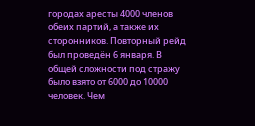городах аресты 4000 членов обеих партий, а также их сторонников. Повторный рейд был проведён 6 января. В общей сложности под стражу было взято от 6000 до 10000 человек. Чем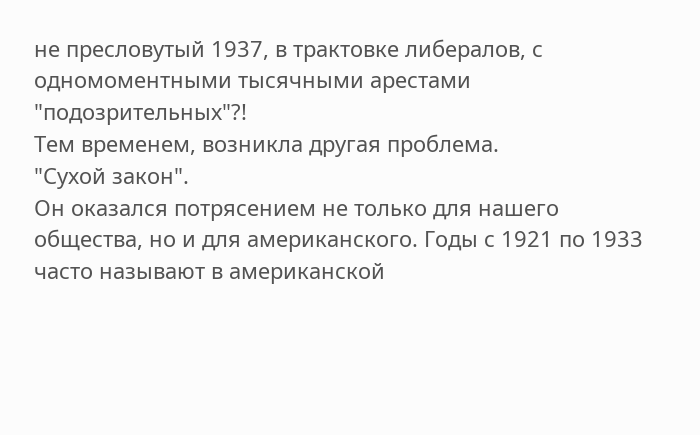не пресловутый 1937, в трактовке либералов, с одномоментными тысячными арестами "подозрительных"?!
Тем временем, возникла другая проблема.
"Сухой закон".
Он оказался потрясением не только для нашего общества, но и для американского. Годы с 1921 по 1933 часто называют в американской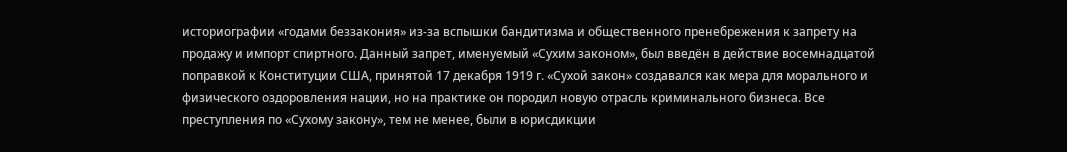историографии «годами беззакония» из-за вспышки бандитизма и общественного пренебрежения к запрету на продажу и импорт спиртного. Данный запрет, именуемый «Сухим законом», был введён в действие восемнадцатой поправкой к Конституции США, принятой 17 декабря 1919 г. «Сухой закон» создавался как мера для морального и физического оздоровления нации, но на практике он породил новую отрасль криминального бизнеса. Все преступления по «Сухому закону», тем не менее, были в юрисдикции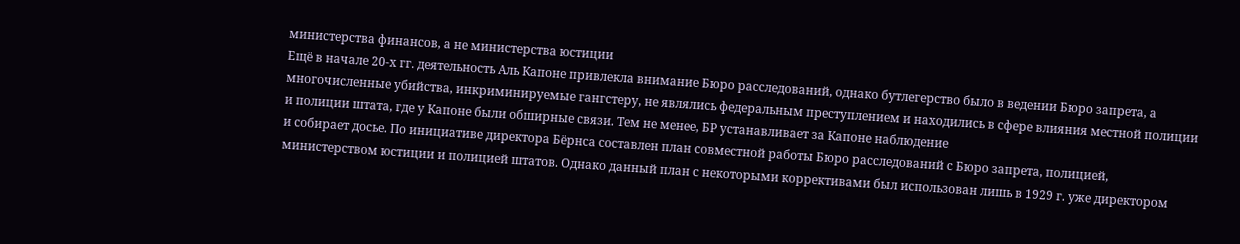министерства финансов, а не министерства юстиции
Ещё в начале 20-х гг. деятельность Аль Капоне привлекла внимание Бюро расследований, однако бутлегерство было в ведении Бюро запрета, а многочисленные убийства, инкриминируемые гангстеру, не являлись федеральным преступлением и находились в сфере влияния местной полиции и полиции штата, где у Капоне были обширные связи. Тем не менее, БР устанавливает за Капоне наблюдение
и собирает досье. По инициативе директора Бёрнса составлен план совместной работы Бюро расследований с Бюро запрета, полицией, министерством юстиции и полицией штатов. Однако данный план с некоторыми коррективами был использован лишь в 1929 г. уже директором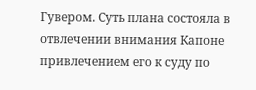Гувером. Суть плана состояла в отвлечении внимания Капоне привлечением его к суду по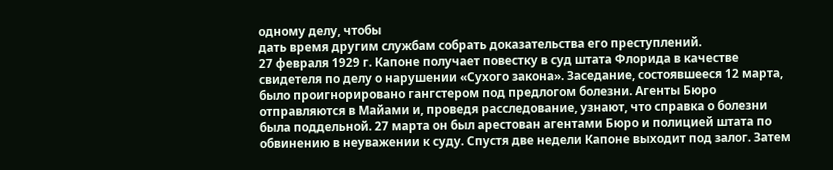одному делу, чтобы
дать время другим службам собрать доказательства его преступлений.
27 февраля 1929 г. Капоне получает повестку в суд штата Флорида в качестве свидетеля по делу о нарушении «Сухого закона». Заседание, состоявшееся 12 марта, было проигнорировано гангстером под предлогом болезни. Агенты Бюро отправляются в Майами и, проведя расследование, узнают, что справка о болезни была поддельной. 27 марта он был арестован агентами Бюро и полицией штата по обвинению в неуважении к суду. Спустя две недели Капоне выходит под залог. Затем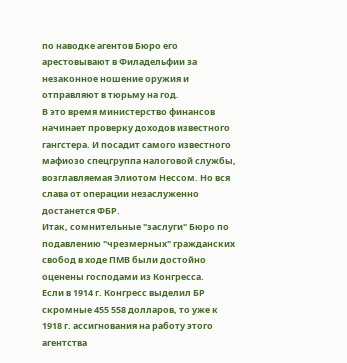по наводке агентов Бюро его арестовывают в Филадельфии за незаконное ношение оружия и отправляют в тюрьму на год.
В это время министерство финансов начинает проверку доходов известного гангстера. И посадит самого известного мафиозо спецгруппа налоговой службы, возглавляемая Элиотом Нессом. Но вся слава от операции незаслуженно достанется ФБР.
Итак, сомнительные "заслуги" Бюро по подавлению "чрезмерных" гражданских свобод в ходе ПМВ были достойно оценены господами из Конгресса.
Если в 1914 г. Конгресс выделил БР скромные 455 558 долларов, то уже к 1918 г. ассигнования на работу этого агентства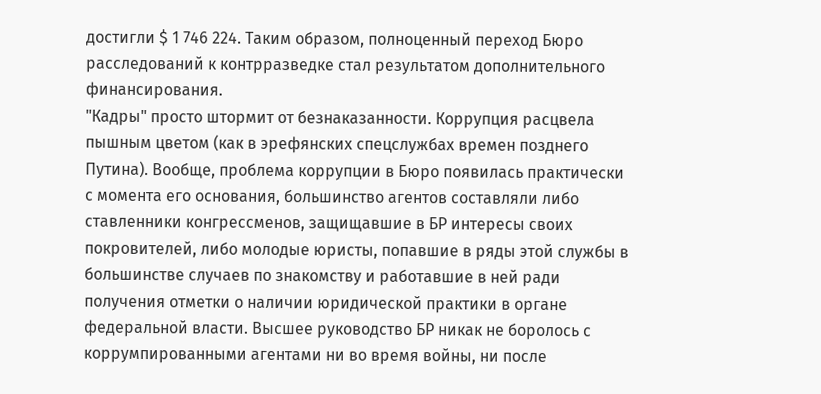достигли $ 1 746 224. Таким образом, полноценный переход Бюро расследований к контрразведке стал результатом дополнительного финансирования.
"Кадры" просто штормит от безнаказанности. Коррупция расцвела пышным цветом (как в эрефянских спецслужбах времен позднего Путина). Вообще, проблема коррупции в Бюро появилась практически с момента его основания, большинство агентов составляли либо ставленники конгрессменов, защищавшие в БР интересы своих покровителей, либо молодые юристы, попавшие в ряды этой службы в большинстве случаев по знакомству и работавшие в ней ради получения отметки о наличии юридической практики в органе федеральной власти. Высшее руководство БР никак не боролось с коррумпированными агентами ни во время войны, ни после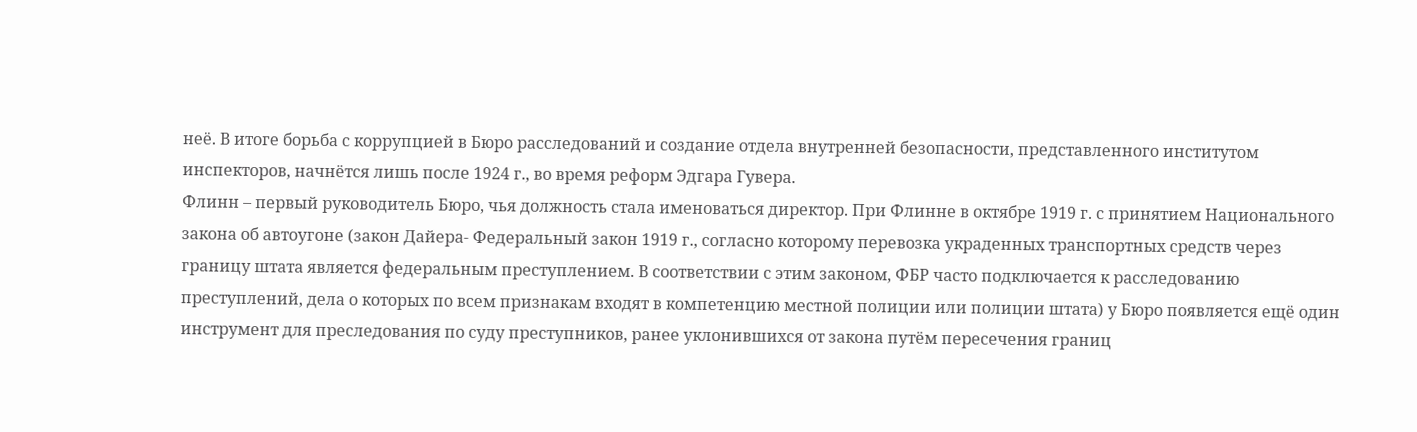неё. В итоге борьба с коррупцией в Бюро расследований и создание отдела внутренней безопасности, представленного институтом инспекторов, начнётся лишь после 1924 г., во время реформ Эдгара Гувера.
Флинн – первый руководитель Бюро, чья должность стала именоваться директор. При Флинне в октябре 1919 г. с принятием Национального закона об автоугоне (закон Дайера- Федеральный закон 1919 г., согласно которому перевозка украденных транспортных средств через границу штата является федеральным преступлением. В соответствии с этим законом, ФБР часто подключается к расследованию преступлений, дела о которых по всем признакам входят в компетенцию местной полиции или полиции штата) у Бюро появляется ещё один инструмент для преследования по суду преступников, ранее уклонившихся от закона путём пересечения границ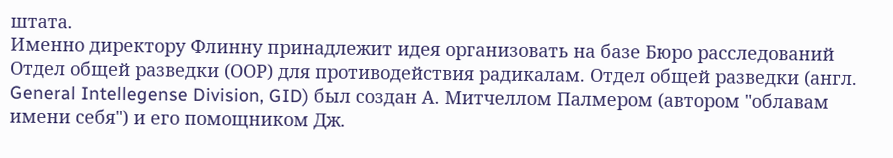штата.
Именно директору Флинну принадлежит идея организовать на базе Бюро расследований Отдел общей разведки (ООР) для противодействия радикалам. Отдел общей разведки (англ. General Intellegense Division, GID) был создан А. Митчеллом Палмером (автором "облавам имени себя") и его помощником Дж.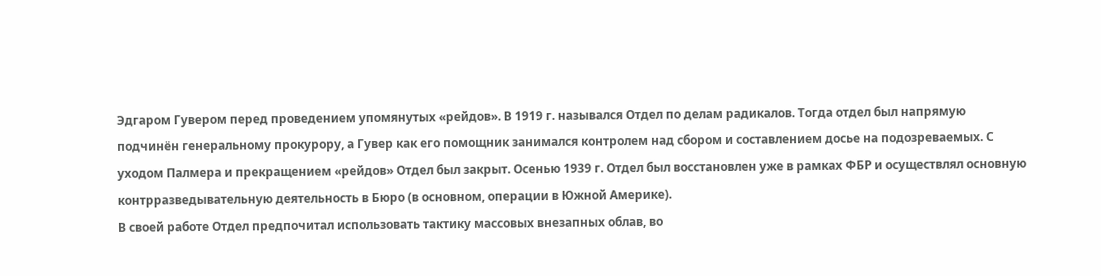Эдгаром Гувером перед проведением упомянутых «рейдов». В 1919 г. назывался Отдел по делам радикалов. Тогда отдел был напрямую подчинён генеральному прокурору, а Гувер как его помощник занимался контролем над сбором и составлением досье на подозреваемых. С уходом Палмера и прекращением «рейдов» Отдел был закрыт. Осенью 1939 г. Отдел был восстановлен уже в рамках ФБР и осуществлял основную контрразведывательную деятельность в Бюро (в основном, операции в Южной Америке).
В своей работе Отдел предпочитал использовать тактику массовых внезапных облав, во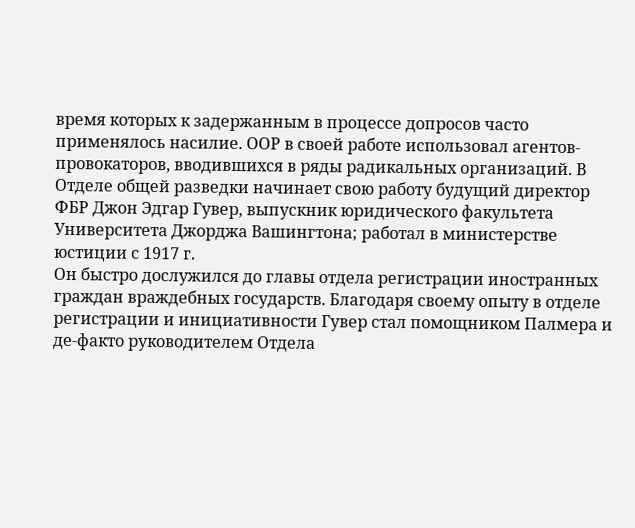время которых к задержанным в процессе допросов часто применялось насилие. ООР в своей работе использовал агентов-провокаторов, вводившихся в ряды радикальных организаций. В Отделе общей разведки начинает свою работу будущий директор ФБР Джон Эдгар Гувер, выпускник юридического факультета Университета Джорджа Вашингтона; работал в министерстве юстиции с 1917 г.
Он быстро дослужился до главы отдела регистрации иностранных граждан враждебных государств. Благодаря своему опыту в отделе регистрации и инициативности Гувер стал помощником Палмера и де-факто руководителем Отдела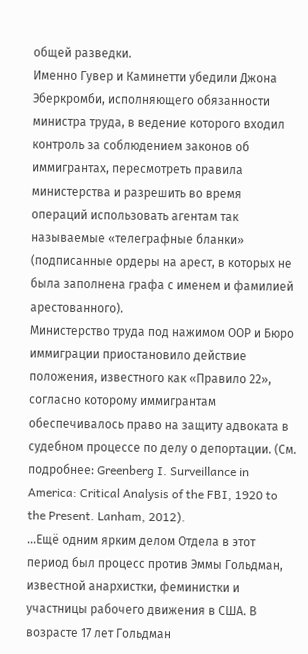общей разведки.
Именно Гувер и Каминетти убедили Джона Эберкромби, исполняющего обязанности министра труда, в ведение которого входил контроль за соблюдением законов об иммигрантах, пересмотреть правила министерства и разрешить во время операций использовать агентам так называемые «телеграфные бланки» (подписанные ордеры на арест, в которых не была заполнена графа с именем и фамилией арестованного).
Министерство труда под нажимом ООР и Бюро иммиграции приостановило действие положения, известного как «Правило 22», согласно которому иммигрантам обеспечивалось право на защиту адвоката в судебном процессе по делу о депортации. (См. подробнее: Greenberg I. Surveillance in America: Critical Analysis of the FBI, 1920 to the Present. Lanham, 2012).
...Ещё одним ярким делом Отдела в этот период был процесс против Эммы Гольдман, известной анархистки, феминистки и участницы рабочего движения в США. В возрасте 17 лет Гольдман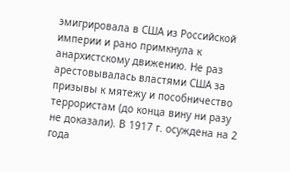эмигрировала в США из Российской империи и рано примкнула к анархистскому движению. Не раз арестовывалась властями США за призывы к мятежу и пособничество террористам (до конца вину ни разу не доказали). В 1917 г. осуждена на 2 года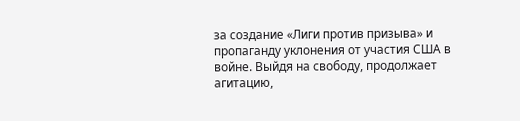за создание «Лиги против призыва» и пропаганду уклонения от участия США в войне. Выйдя на свободу, продолжает агитацию,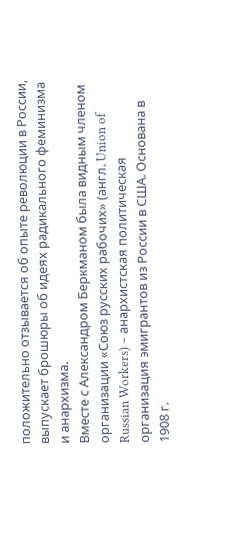положительно отзывается об опыте революции в России, выпускает брошюры об идеях радикального феминизма и анархизма.
Вместе с Александром Беркманом была видным членом организации «Союз русских рабочих» (англ. Union of Russian Workers) – анархистская политическая организация эмигрантов из России в США. Основана в 1908 г.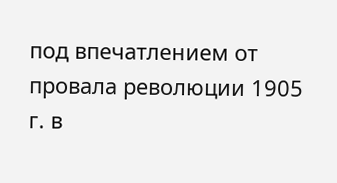под впечатлением от провала революции 1905 г. в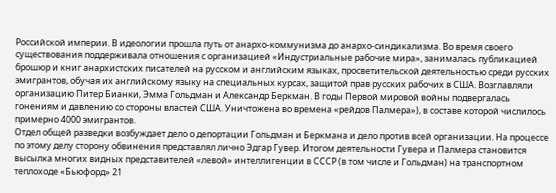Российской империи. В идеологии прошла путь от анархо-коммунизма до анархо-синдикализма. Во время своего существования поддерживала отношения с организацией «Индустриальные рабочие мира», занималась публикацией брошюр и книг анархистских писателей на русском и английским языках, просветительской деятельностью среди русских эмигрантов, обучая их английскому языку на специальных курсах, защитой прав русских рабочих в США. Возглавляли организацию Питер Бианки, Эмма Гольдман и Александр Беркман. В годы Первой мировой войны подвергалась гонениям и давлению со стороны властей США. Уничтожена во времена «рейдов Палмера»), в составе которой числилось примерно 4000 эмигрантов.
Отдел общей разведки возбуждает дело о депортации Гольдман и Беркмана и дело против всей организации. На процессе по этому делу сторону обвинения представлял лично Эдгар Гувер. Итогом деятельности Гувера и Палмера становится высылка многих видных представителей «левой» интеллигенции в СССР (в том числе и Гольдман) на транспортном теплоходе «Бьюфорд» 21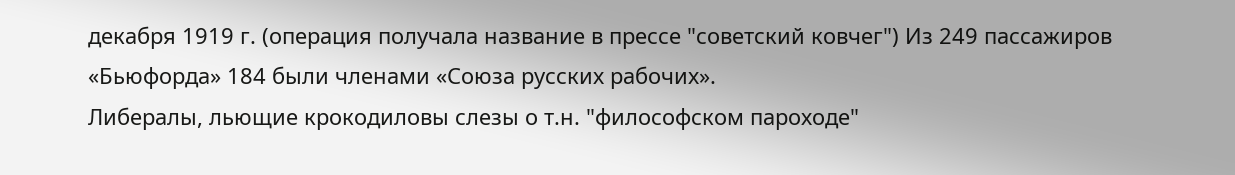декабря 1919 г. (операция получала название в прессе "советский ковчег") Из 249 пассажиров «Бьюфорда» 184 были членами «Союза русских рабочих».
Либералы, льющие крокодиловы слезы о т.н. "философском пароходе"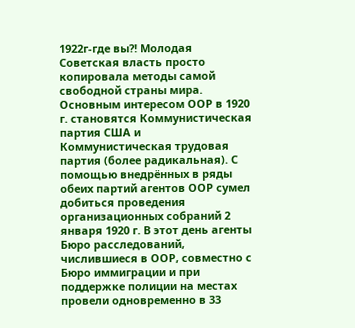1922г-где вы?! Молодая Советская власть просто копировала методы самой свободной страны мира.
Основным интересом ООР в 1920 г. становятся Коммунистическая партия США и Коммунистическая трудовая партия (более радикальная). С помощью внедрённых в ряды обеих партий агентов ООР сумел добиться проведения организационных собраний 2 января 1920 г. В этот день агенты Бюро расследований, числившиеся в ООР, совместно с Бюро иммиграции и при поддержке полиции на местах провели одновременно в 33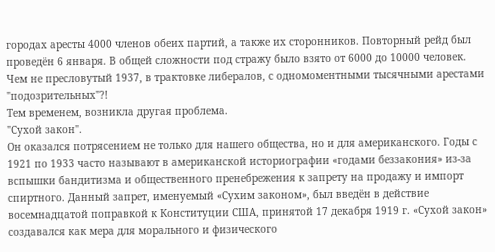городах аресты 4000 членов обеих партий, а также их сторонников. Повторный рейд был проведён 6 января. В общей сложности под стражу было взято от 6000 до 10000 человек. Чем не пресловутый 1937, в трактовке либералов, с одномоментными тысячными арестами "подозрительных"?!
Тем временем, возникла другая проблема.
"Сухой закон".
Он оказался потрясением не только для нашего общества, но и для американского. Годы с 1921 по 1933 часто называют в американской историографии «годами беззакония» из-за вспышки бандитизма и общественного пренебрежения к запрету на продажу и импорт спиртного. Данный запрет, именуемый «Сухим законом», был введён в действие восемнадцатой поправкой к Конституции США, принятой 17 декабря 1919 г. «Сухой закон» создавался как мера для морального и физического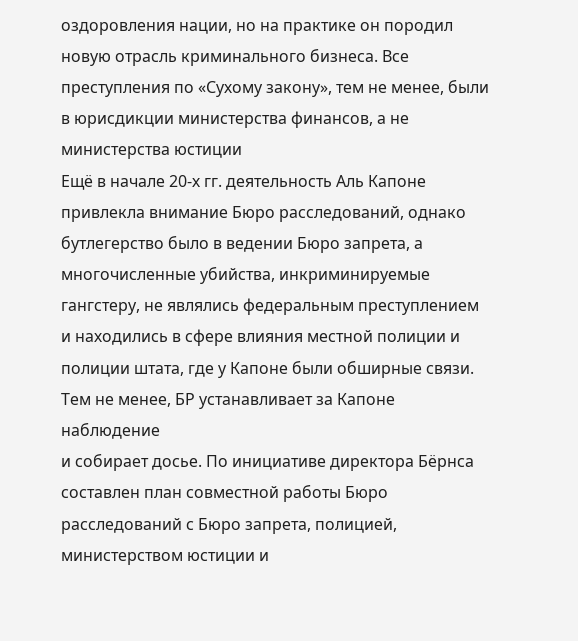оздоровления нации, но на практике он породил новую отрасль криминального бизнеса. Все преступления по «Сухому закону», тем не менее, были в юрисдикции министерства финансов, а не министерства юстиции
Ещё в начале 20-х гг. деятельность Аль Капоне привлекла внимание Бюро расследований, однако бутлегерство было в ведении Бюро запрета, а многочисленные убийства, инкриминируемые гангстеру, не являлись федеральным преступлением и находились в сфере влияния местной полиции и полиции штата, где у Капоне были обширные связи. Тем не менее, БР устанавливает за Капоне наблюдение
и собирает досье. По инициативе директора Бёрнса составлен план совместной работы Бюро расследований с Бюро запрета, полицией, министерством юстиции и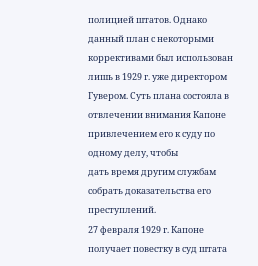полицией штатов. Однако данный план с некоторыми коррективами был использован лишь в 1929 г. уже директором Гувером. Суть плана состояла в отвлечении внимания Капоне привлечением его к суду по одному делу, чтобы
дать время другим службам собрать доказательства его преступлений.
27 февраля 1929 г. Капоне получает повестку в суд штата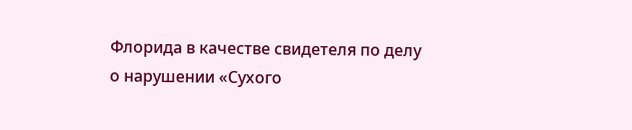Флорида в качестве свидетеля по делу о нарушении «Сухого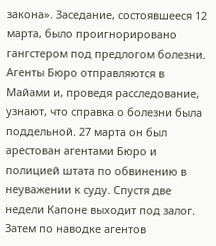закона». Заседание, состоявшееся 12 марта, было проигнорировано гангстером под предлогом болезни. Агенты Бюро отправляются в Майами и, проведя расследование, узнают, что справка о болезни была поддельной. 27 марта он был арестован агентами Бюро и полицией штата по обвинению в неуважении к суду. Спустя две недели Капоне выходит под залог. Затем по наводке агентов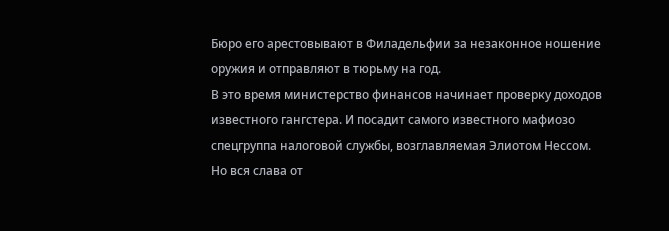Бюро его арестовывают в Филадельфии за незаконное ношение оружия и отправляют в тюрьму на год.
В это время министерство финансов начинает проверку доходов известного гангстера. И посадит самого известного мафиозо спецгруппа налоговой службы, возглавляемая Элиотом Нессом. Но вся слава от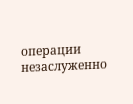операции незаслуженно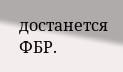достанется ФБР.